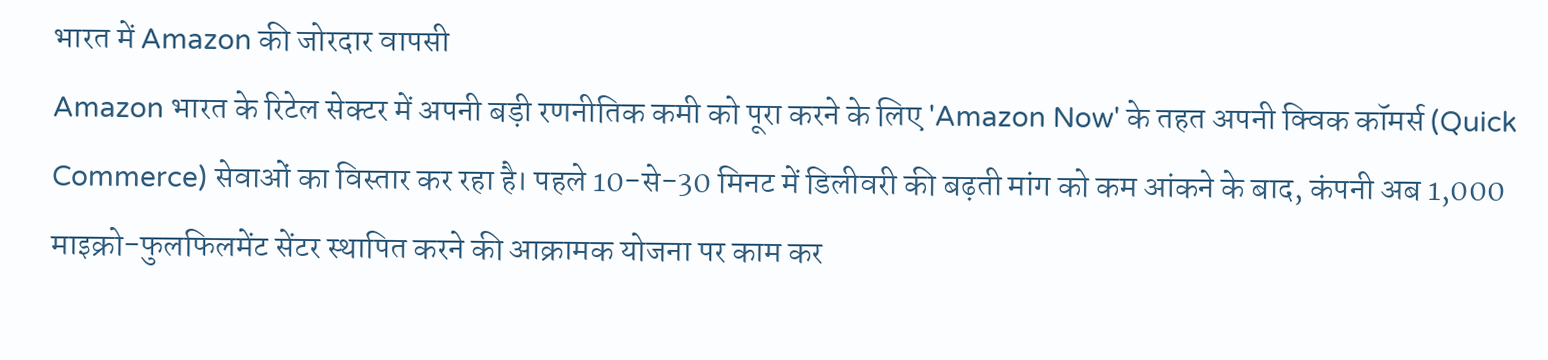भारत में Amazon की जोरदार वापसी
Amazon भारत के रिटेल सेक्टर में अपनी बड़ी रणनीतिक कमी को पूरा करने के लिए 'Amazon Now' के तहत अपनी क्विक कॉमर्स (Quick Commerce) सेवाओं का विस्तार कर रहा है। पहले 10-से-30 मिनट में डिलीवरी की बढ़ती मांग को कम आंकने के बाद, कंपनी अब 1,000 माइक्रो-फुलफिलमेंट सेंटर स्थापित करने की आक्रामक योजना पर काम कर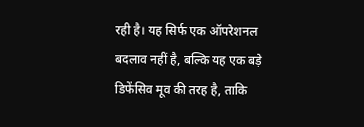रही है। यह सिर्फ एक ऑपरेशनल बदलाव नहीं है, बल्कि यह एक बड़े डिफेंसिव मूव की तरह है, ताकि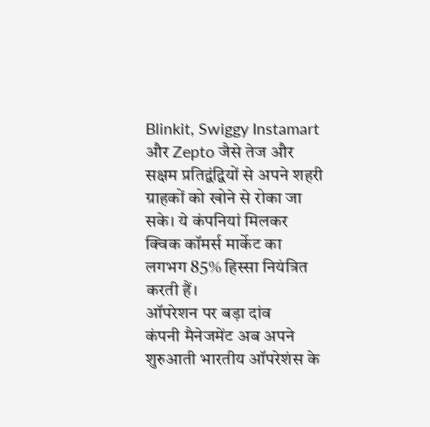Blinkit, Swiggy Instamart और Zepto जैसे तेज और सक्षम प्रतिद्वंद्वियों से अपने शहरी ग्राहकों को खोने से रोका जा सके। ये कंपनियां मिलकर क्विक कॉमर्स मार्केट का लगभग 85% हिस्सा नियंत्रित करती हैं।
ऑपरेशन पर बड़ा दांव
कंपनी मैनेजमेंट अब अपने शुरुआती भारतीय ऑपरेशंस के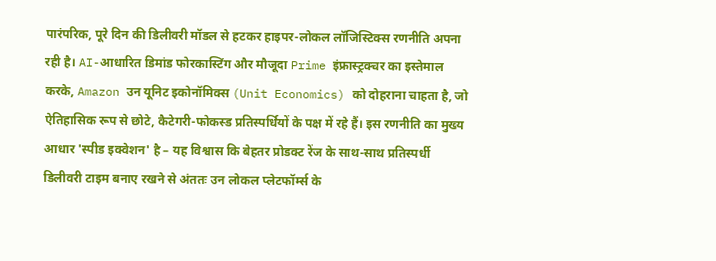पारंपरिक, पूरे दिन की डिलीवरी मॉडल से हटकर हाइपर-लोकल लॉजिस्टिक्स रणनीति अपना रही है। AI-आधारित डिमांड फोरकास्टिंग और मौजूदा Prime इंफ्रास्ट्रक्चर का इस्तेमाल करके, Amazon उन यूनिट इकोनॉमिक्स (Unit Economics) को दोहराना चाहता है, जो ऐतिहासिक रूप से छोटे, कैटेगरी-फोकस्ड प्रतिस्पर्धियों के पक्ष में रहे हैं। इस रणनीति का मुख्य आधार 'स्पीड इक्वेशन' है – यह विश्वास कि बेहतर प्रोडक्ट रेंज के साथ-साथ प्रतिस्पर्धी डिलीवरी टाइम बनाए रखने से अंततः उन लोकल प्लेटफॉर्म्स के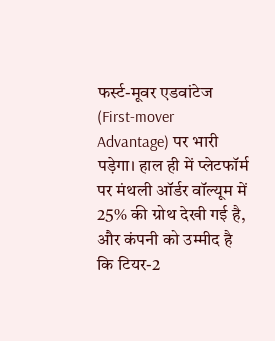फर्स्ट-मूवर एडवांटेज (First-mover Advantage) पर भारी पड़ेगा। हाल ही में प्लेटफॉर्म पर मंथली ऑर्डर वॉल्यूम में 25% की ग्रोथ देखी गई है, और कंपनी को उम्मीद है कि टियर-2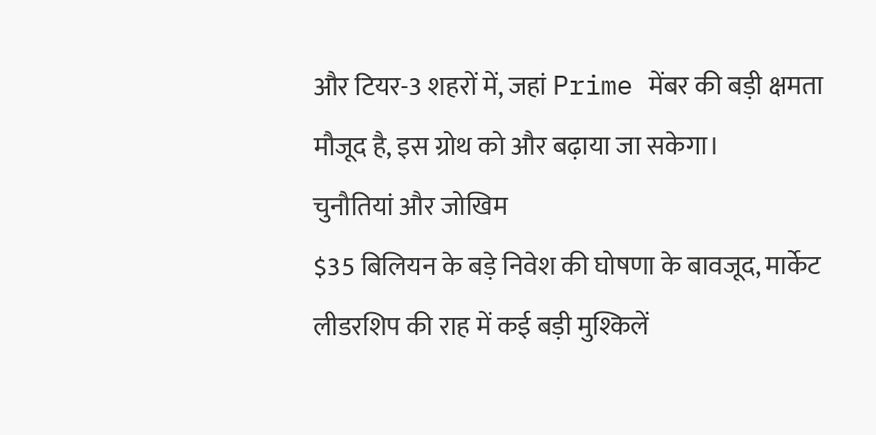और टियर-3 शहरों में, जहां Prime मेंबर की बड़ी क्षमता मौजूद है, इस ग्रोथ को और बढ़ाया जा सकेगा।
चुनौतियां और जोखिम
$35 बिलियन के बड़े निवेश की घोषणा के बावजूद, मार्केट लीडरशिप की राह में कई बड़ी मुश्किलें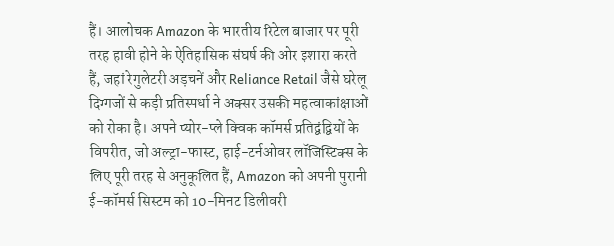हैं। आलोचक Amazon के भारतीय रिटेल बाजार पर पूरी तरह हावी होने के ऐतिहासिक संघर्ष की ओर इशारा करते हैं, जहां रेगुलेटरी अड़चनें और Reliance Retail जैसे घरेलू दिग्गजों से कड़ी प्रतिस्पर्धा ने अक्सर उसकी महत्वाकांक्षाओं को रोका है। अपने प्योर-प्ले क्विक कॉमर्स प्रतिद्वंद्वियों के विपरीत, जो अल्ट्रा-फास्ट, हाई-टर्नओवर लॉजिस्टिक्स के लिए पूरी तरह से अनुकूलित हैं, Amazon को अपनी पुरानी ई-कॉमर्स सिस्टम को 10-मिनट डिलीवरी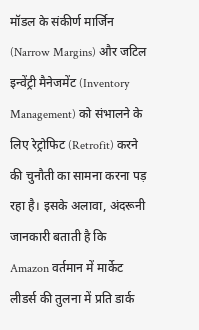मॉडल के संकीर्ण मार्जिन (Narrow Margins) और जटिल इन्वेंट्री मैनेजमेंट (Inventory Management) को संभालने के लिए रेट्रोफिट (Retrofit) करने की चुनौती का सामना करना पड़ रहा है। इसके अलावा, अंदरूनी जानकारी बताती है कि Amazon वर्तमान में मार्केट लीडर्स की तुलना में प्रति डार्क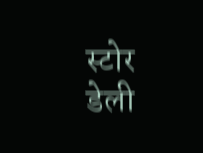स्टोर डेली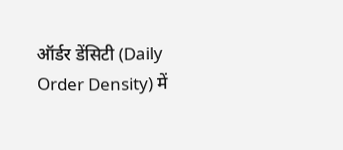ऑर्डर डेंसिटी (Daily Order Density) में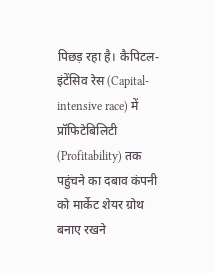पिछड़ रहा है। कैपिटल-इंटेंसिव रेस (Capital-intensive race) में प्रॉफिटेबिलिटी (Profitability) तक पहुंचने का दबाव कंपनी को मार्केट शेयर ग्रोथ बनाए रखने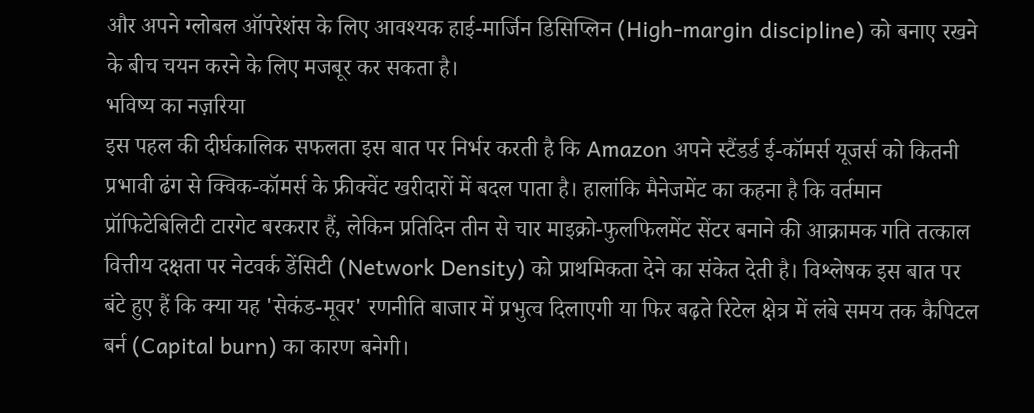और अपने ग्लोबल ऑपरेशंस के लिए आवश्यक हाई-मार्जिन डिसिप्लिन (High-margin discipline) को बनाए रखने के बीच चयन करने के लिए मजबूर कर सकता है।
भविष्य का नज़रिया
इस पहल की दीर्घकालिक सफलता इस बात पर निर्भर करती है कि Amazon अपने स्टैंडर्ड ई-कॉमर्स यूजर्स को कितनी प्रभावी ढंग से क्विक-कॉमर्स के फ्रीक्वेंट खरीदारों में बदल पाता है। हालांकि मैनेजमेंट का कहना है कि वर्तमान प्रॉफिटेबिलिटी टारगेट बरकरार हैं, लेकिन प्रतिदिन तीन से चार माइक्रो-फुलफिलमेंट सेंटर बनाने की आक्रामक गति तत्काल वित्तीय दक्षता पर नेटवर्क डेंसिटी (Network Density) को प्राथमिकता देने का संकेत देती है। विश्लेषक इस बात पर बंटे हुए हैं कि क्या यह 'सेकंड-मूवर' रणनीति बाजार में प्रभुत्व दिलाएगी या फिर बढ़ते रिटेल क्षेत्र में लंबे समय तक कैपिटल बर्न (Capital burn) का कारण बनेगी।